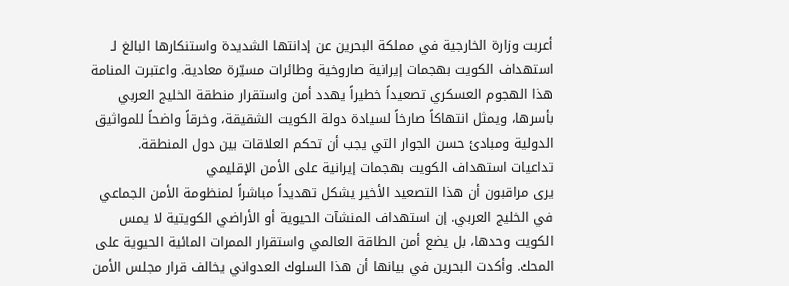أعربت وزارة الخارجية في مملكة البحرين عن إدانتها الشديدة واستنكارها البالغ لـ استهداف الكويت بهجمات إيرانية صاروخية وطائرات مسيّرة معادية. واعتبرت المنامة هذا الهجوم العسكري تصعيداً خطيراً يهدد أمن واستقرار منطقة الخليج العربي بأسرها، ويمثل انتهاكاً صارخاً لسيادة دولة الكويت الشقيقة، وخرقاً واضحاً للمواثيق الدولية ومبادئ حسن الجوار التي يجب أن تحكم العلاقات بين دول المنطقة.
تداعيات استهداف الكويت بهجمات إيرانية على الأمن الإقليمي
يرى مراقبون أن هذا التصعيد الأخير يشكل تهديداً مباشراً لمنظومة الأمن الجماعي في الخليج العربي. إن استهداف المنشآت الحيوية أو الأراضي الكويتية لا يمس الكويت وحدها، بل يضع أمن الطاقة العالمي واستقرار الممرات المائية الحيوية على المحك. وأكدت البحرين في بيانها أن هذا السلوك العدواني يخالف قرار مجلس الأمن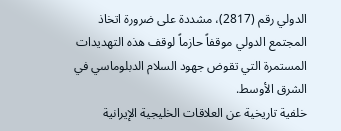الدولي رقم (2817)، مشددة على ضرورة اتخاذ المجتمع الدولي موقفاً حازماً لوقف هذه التهديدات المستمرة التي تقوض جهود السلام الدبلوماسي في الشرق الأوسط.
خلفية تاريخية عن العلاقات الخليجية الإيرانية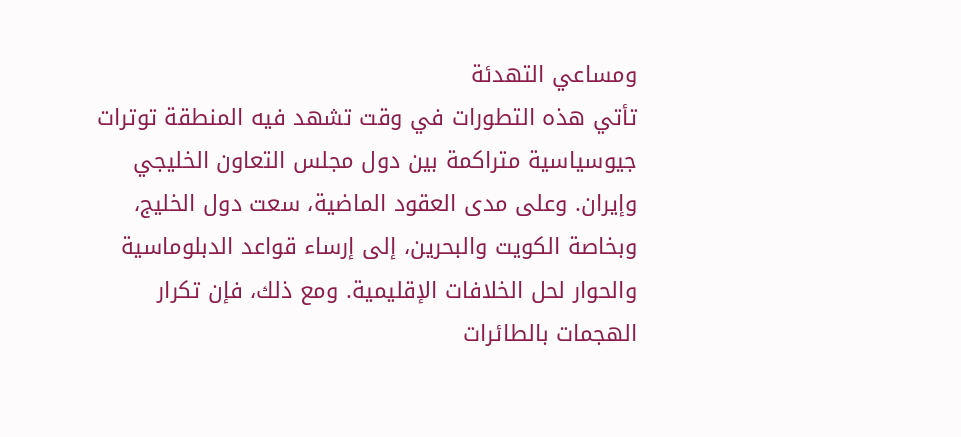ومساعي التهدئة
تأتي هذه التطورات في وقت تشهد فيه المنطقة توترات جيوسياسية متراكمة بين دول مجلس التعاون الخليجي وإيران. وعلى مدى العقود الماضية، سعت دول الخليج، وبخاصة الكويت والبحرين، إلى إرساء قواعد الدبلوماسية والحوار لحل الخلافات الإقليمية. ومع ذلك، فإن تكرار الهجمات بالطائرات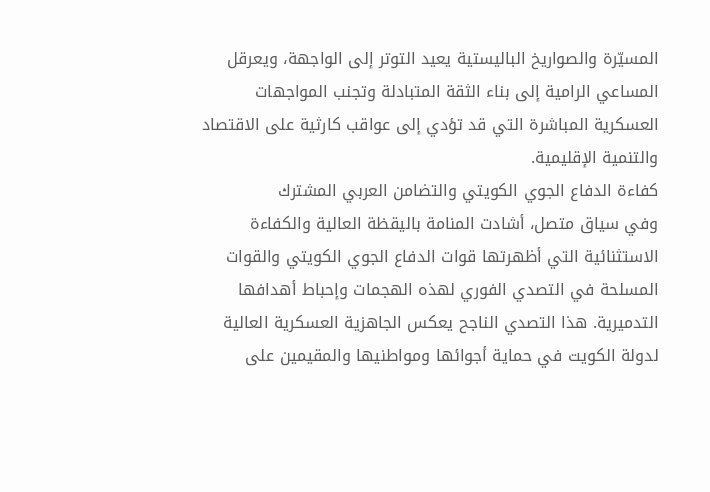المسيّرة والصواريخ الباليستية يعيد التوتر إلى الواجهة، ويعرقل المساعي الرامية إلى بناء الثقة المتبادلة وتجنب المواجهات العسكرية المباشرة التي قد تؤدي إلى عواقب كارثية على الاقتصاد والتنمية الإقليمية.
كفاءة الدفاع الجوي الكويتي والتضامن العربي المشترك
وفي سياق متصل، أشادت المنامة باليقظة العالية والكفاءة الاستثنائية التي أظهرتها قوات الدفاع الجوي الكويتي والقوات المسلحة في التصدي الفوري لهذه الهجمات وإحباط أهدافها التدميرية. هذا التصدي الناجح يعكس الجاهزية العسكرية العالية لدولة الكويت في حماية أجوائها ومواطنيها والمقيمين على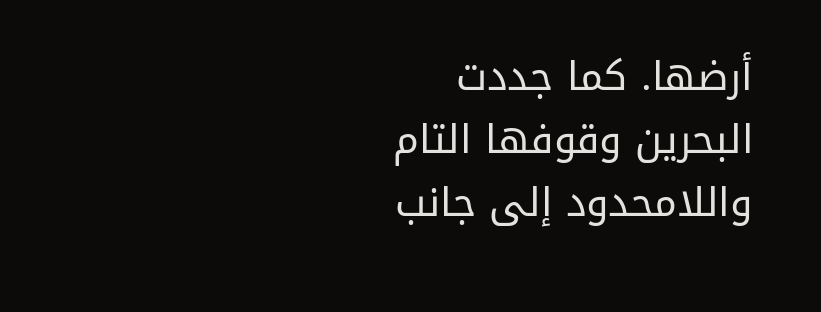أرضها. كما جددت البحرين وقوفها التام واللامحدود إلى جانب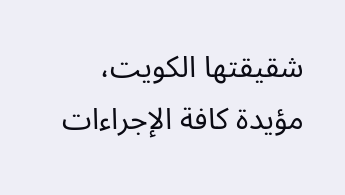شقيقتها الكويت، مؤيدة كافة الإجراءات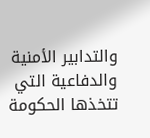والتدابير الأمنية والدفاعية التي تتخذها الحكومة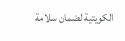الكويتية لضمان سلامة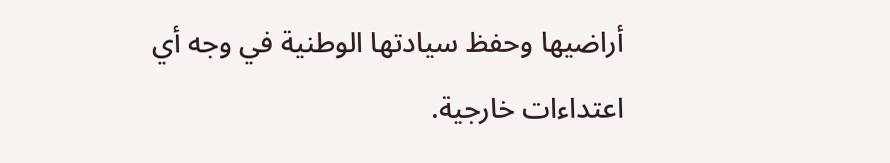أراضيها وحفظ سيادتها الوطنية في وجه أي اعتداءات خارجية.